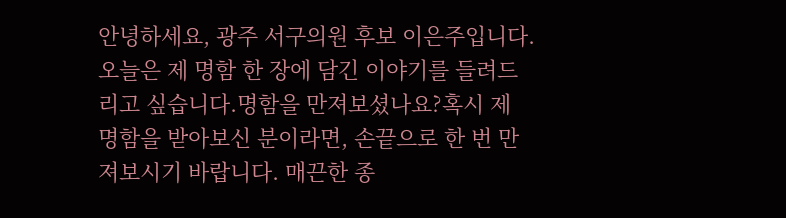안녕하세요, 광주 서구의원 후보 이은주입니다.오늘은 제 명함 한 장에 담긴 이야기를 들려드리고 싶습니다.명함을 만져보셨나요?혹시 제 명함을 받아보신 분이라면, 손끝으로 한 번 만져보시기 바랍니다. 매끈한 종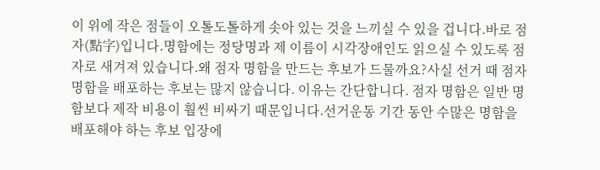이 위에 작은 점들이 오톨도톨하게 솟아 있는 것을 느끼실 수 있을 겁니다.바로 점자(點字)입니다.명함에는 정당명과 제 이름이 시각장애인도 읽으실 수 있도록 점자로 새겨져 있습니다.왜 점자 명함을 만드는 후보가 드물까요?사실 선거 때 점자 명함을 배포하는 후보는 많지 않습니다. 이유는 간단합니다. 점자 명함은 일반 명함보다 제작 비용이 훨씬 비싸기 때문입니다.선거운동 기간 동안 수많은 명함을 배포해야 하는 후보 입장에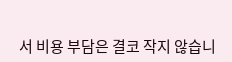서 비용 부담은 결코 작지 않습니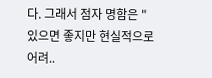다. 그래서 점자 명함은 "있으면 좋지만 현실적으로 어려..